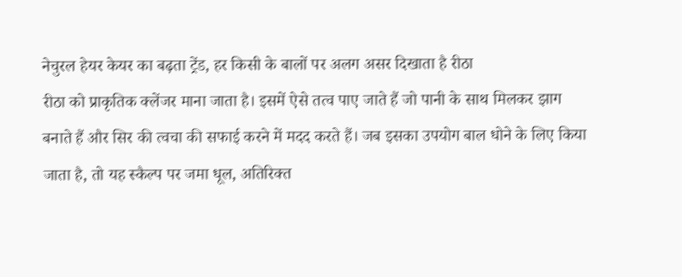नेचुरल हेयर केयर का बढ़ता ट्रेंड, हर किसी के बालों पर अलग असर दिखाता है रीठा
रीठा को प्राकृतिक क्लेंजर माना जाता है। इसमें ऐसे तत्व पाए जाते हैं जो पानी के साथ मिलकर झाग बनाते हैं और सिर की त्वचा की सफाई करने में मदद करते हैं। जब इसका उपयोग बाल धोने के लिए किया जाता है, तो यह स्कैल्प पर जमा धूल, अतिरिक्त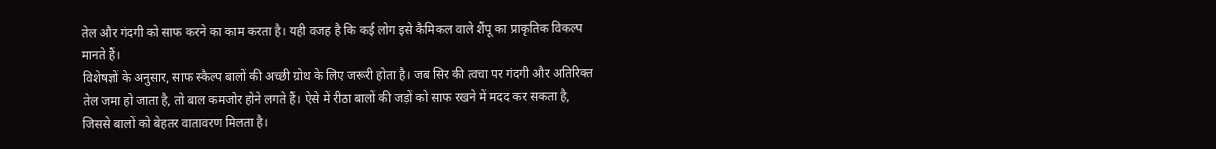तेल और गंदगी को साफ करने का काम करता है। यही वजह है कि कई लोग इसे कैमिकल वाले शैंपू का प्राकृतिक विकल्प मानते हैं।
विशेषज्ञों के अनुसार, साफ स्कैल्प बालों की अच्छी ग्रोथ के लिए जरूरी होता है। जब सिर की त्वचा पर गंदगी और अतिरिक्त तेल जमा हो जाता है, तो बाल कमजोर होने लगते हैं। ऐसे में रीठा बालों की जड़ों को साफ रखने में मदद कर सकता है, जिससे बालों को बेहतर वातावरण मिलता है।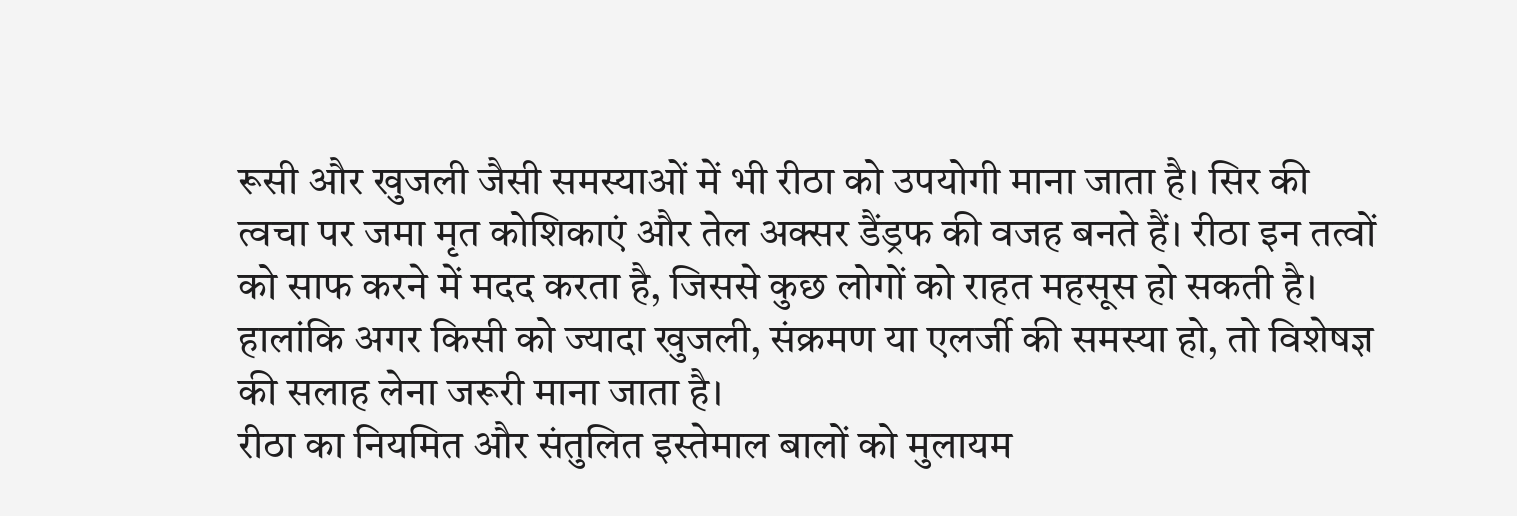रूसी और खुजली जैसी समस्याओं में भी रीठा को उपयोगी माना जाता है। सिर की त्वचा पर जमा मृत कोशिकाएं और तेल अक्सर डैंड्रफ की वजह बनते हैं। रीठा इन तत्वों को साफ करने में मदद करता है, जिससे कुछ लोगों को राहत महसूस हो सकती है। हालांकि अगर किसी को ज्यादा खुजली, संक्रमण या एलर्जी की समस्या हो, तो विशेषज्ञ की सलाह लेना जरूरी माना जाता है।
रीठा का नियमित और संतुलित इस्तेमाल बालों को मुलायम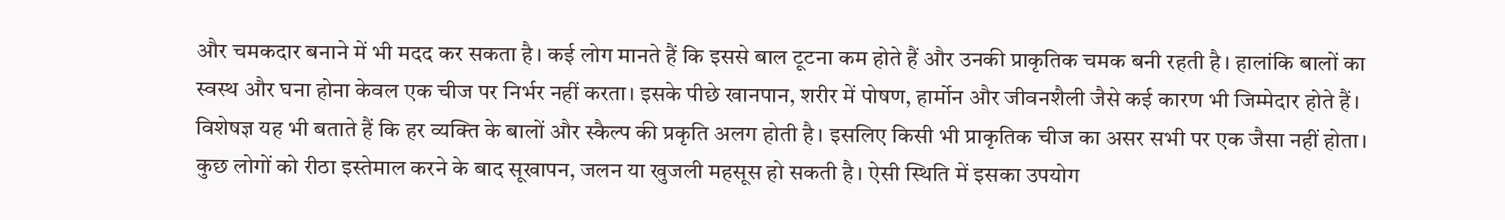और चमकदार बनाने में भी मदद कर सकता है। कई लोग मानते हैं कि इससे बाल टूटना कम होते हैं और उनकी प्राकृतिक चमक बनी रहती है। हालांकि बालों का स्वस्थ और घना होना केवल एक चीज पर निर्भर नहीं करता। इसके पीछे खानपान, शरीर में पोषण, हार्मोन और जीवनशैली जैसे कई कारण भी जिम्मेदार होते हैं।
विशेषज्ञ यह भी बताते हैं कि हर व्यक्ति के बालों और स्कैल्प की प्रकृति अलग होती है। इसलिए किसी भी प्राकृतिक चीज का असर सभी पर एक जैसा नहीं होता। कुछ लोगों को रीठा इस्तेमाल करने के बाद सूखापन, जलन या खुजली महसूस हो सकती है। ऐसी स्थिति में इसका उपयोग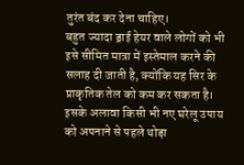तुरंत बंद कर देना चाहिए।
बहुत ज्यादा ड्राई हेयर वाले लोगों को भी इसे सीमित मात्रा में इस्तेमाल करने की सलाह दी जाती है, क्योंकि यह सिर के प्राकृतिक तेल को कम कर सकता है। इसके अलावा किसी भी नए घरेलू उपाय को अपनाने से पहले थोड़ा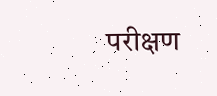परीक्षण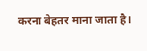करना बेहतर माना जाता है।